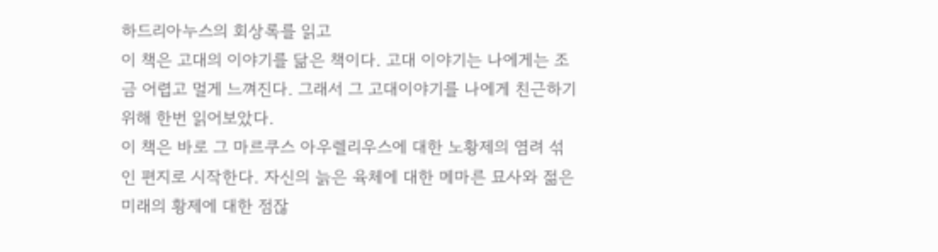하드리아누스의 회상록를 읽고
이 책은 고대의 이야기를 닮은 책이다. 고대 이야기는 나에게는 조금 어렵고 멀게 느껴진다. 그래서 그 고대이야기를 나에게 친근하기 위해 한번 읽어보았다.
이 책은 바로 그 마르쿠스 아우렐리우스에 대한 노황제의 염려 섞인 편지로 시작한다. 자신의 늙은 육체에 대한 메마른 묘사와 젊은 미래의 황제에 대한 점잖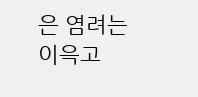은 염려는 이윽고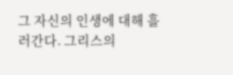그 자신의 인생에 대해 흘러간다. 그리스의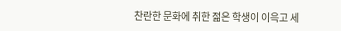찬란한 문화에 취한 젊은 학생이 이윽고 세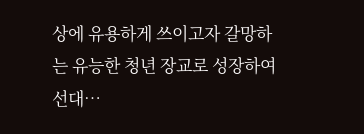상에 유용하게 쓰이고자 갈망하는 유능한 청년 장교로 성장하여 선대…